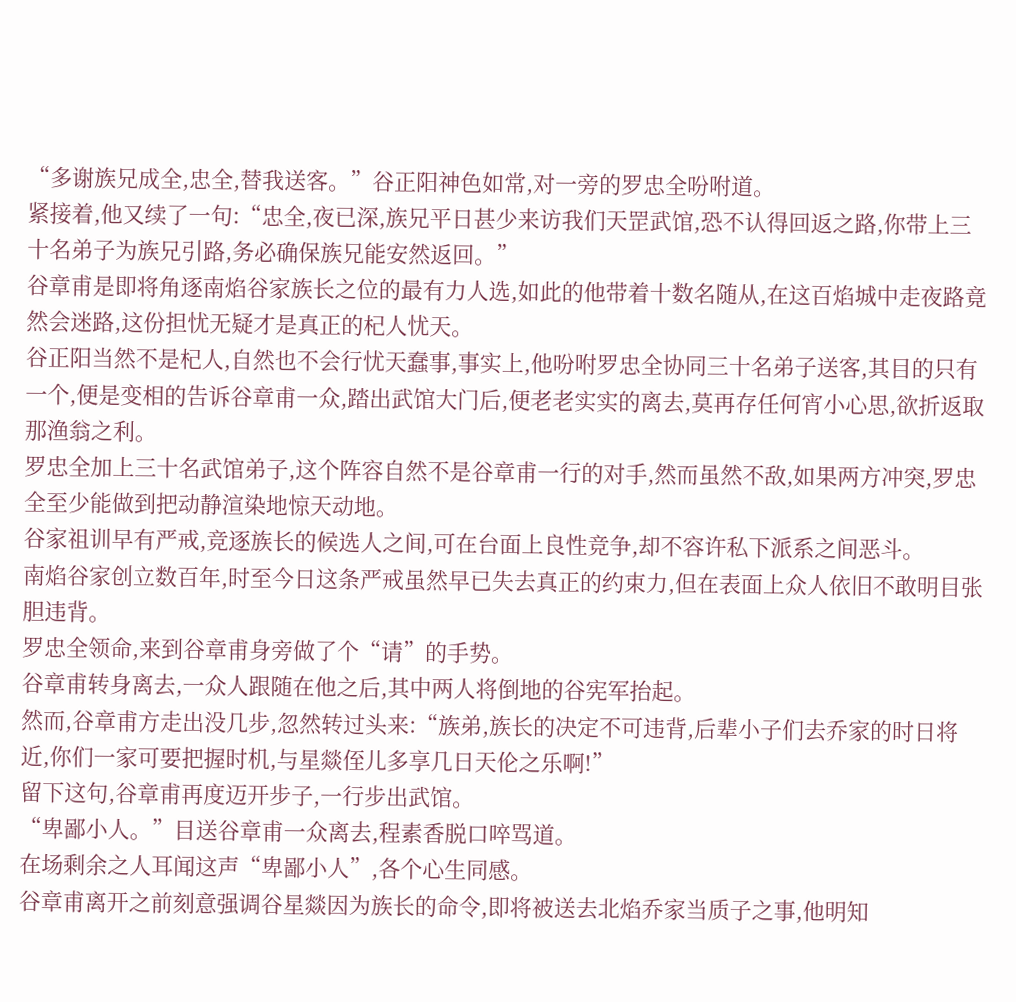“多谢族兄成全,忠全,替我送客。”谷正阳神色如常,对一旁的罗忠全吩咐道。
紧接着,他又续了一句:“忠全,夜已深,族兄平日甚少来访我们天罡武馆,恐不认得回返之路,你带上三十名弟子为族兄引路,务必确保族兄能安然返回。”
谷章甫是即将角逐南焰谷家族长之位的最有力人选,如此的他带着十数名随从,在这百焰城中走夜路竟然会迷路,这份担忧无疑才是真正的杞人忧天。
谷正阳当然不是杞人,自然也不会行忧天蠢事,事实上,他吩咐罗忠全协同三十名弟子送客,其目的只有一个,便是变相的告诉谷章甫一众,踏出武馆大门后,便老老实实的离去,莫再存任何宵小心思,欲折返取那渔翁之利。
罗忠全加上三十名武馆弟子,这个阵容自然不是谷章甫一行的对手,然而虽然不敌,如果两方冲突,罗忠全至少能做到把动静渲染地惊天动地。
谷家祖训早有严戒,竞逐族长的候选人之间,可在台面上良性竞争,却不容许私下派系之间恶斗。
南焰谷家创立数百年,时至今日这条严戒虽然早已失去真正的约束力,但在表面上众人依旧不敢明目张胆违背。
罗忠全领命,来到谷章甫身旁做了个“请”的手势。
谷章甫转身离去,一众人跟随在他之后,其中两人将倒地的谷宪军抬起。
然而,谷章甫方走出没几步,忽然转过头来:“族弟,族长的决定不可违背,后辈小子们去乔家的时日将近,你们一家可要把握时机,与星燚侄儿多享几日天伦之乐啊!”
留下这句,谷章甫再度迈开步子,一行步出武馆。
“卑鄙小人。”目送谷章甫一众离去,程素香脱口啐骂道。
在场剩余之人耳闻这声“卑鄙小人”,各个心生同感。
谷章甫离开之前刻意强调谷星燚因为族长的命令,即将被送去北焰乔家当质子之事,他明知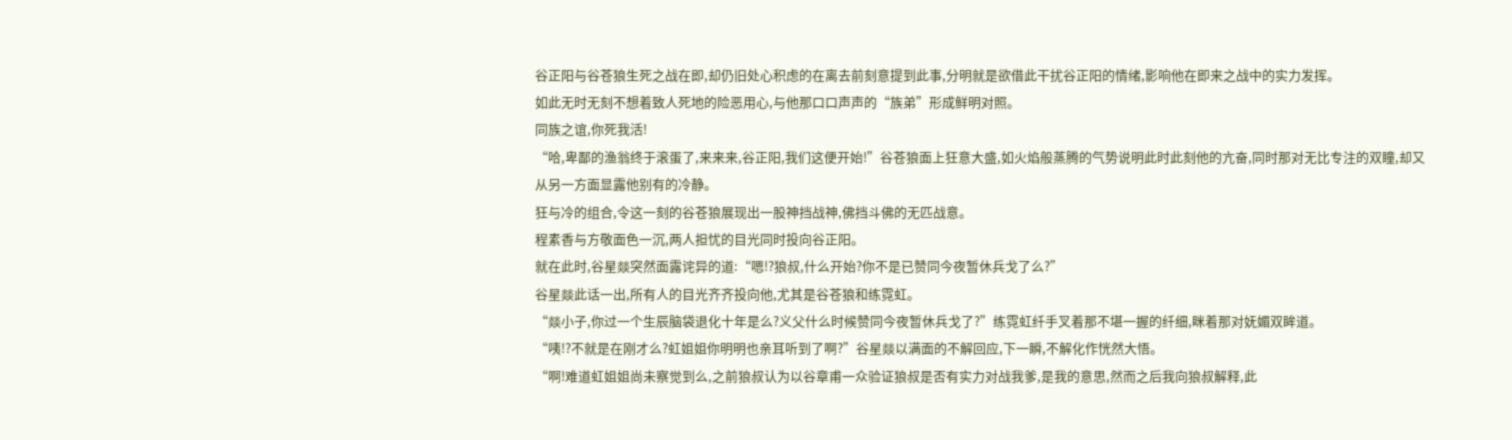谷正阳与谷苍狼生死之战在即,却仍旧处心积虑的在离去前刻意提到此事,分明就是欲借此干扰谷正阳的情绪,影响他在即来之战中的实力发挥。
如此无时无刻不想着致人死地的险恶用心,与他那口口声声的“族弟”形成鲜明对照。
同族之谊,你死我活!
“哈,卑鄙的渔翁终于滚蛋了,来来来,谷正阳,我们这便开始!”谷苍狼面上狂意大盛,如火焰般蒸腾的气势说明此时此刻他的亢奋,同时那对无比专注的双瞳,却又从另一方面显露他别有的冷静。
狂与冷的组合,令这一刻的谷苍狼展现出一股神挡战神,佛挡斗佛的无匹战意。
程素香与方敬面色一沉,两人担忧的目光同时投向谷正阳。
就在此时,谷星燚突然面露诧异的道:“嗯!?狼叔,什么开始?你不是已赞同今夜暂休兵戈了么?”
谷星燚此话一出,所有人的目光齐齐投向他,尤其是谷苍狼和练霓虹。
“燚小子,你过一个生辰脑袋退化十年是么?义父什么时候赞同今夜暂休兵戈了?”练霓虹纤手叉着那不堪一握的纤细,眯着那对妩媚双眸道。
“咦!?不就是在刚才么?虹姐姐你明明也亲耳听到了啊?”谷星燚以满面的不解回应,下一瞬,不解化作恍然大悟。
“啊!难道虹姐姐尚未察觉到么,之前狼叔认为以谷章甫一众验证狼叔是否有实力对战我爹,是我的意思,然而之后我向狼叔解释,此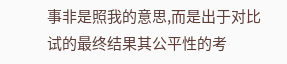事非是照我的意思,而是出于对比试的最终结果其公平性的考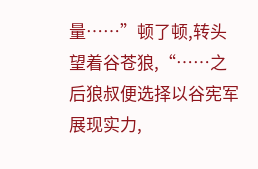量……”顿了顿,转头望着谷苍狼,“……之后狼叔便选择以谷宪军展现实力,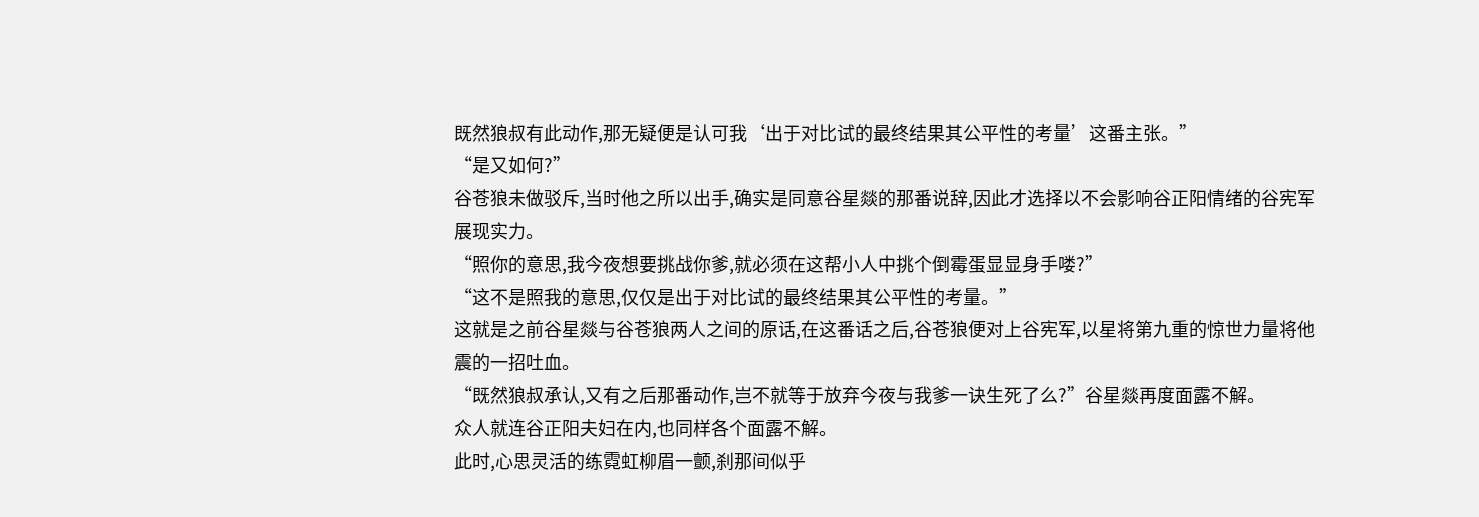既然狼叔有此动作,那无疑便是认可我‘出于对比试的最终结果其公平性的考量’这番主张。”
“是又如何?”
谷苍狼未做驳斥,当时他之所以出手,确实是同意谷星燚的那番说辞,因此才选择以不会影响谷正阳情绪的谷宪军展现实力。
“照你的意思,我今夜想要挑战你爹,就必须在这帮小人中挑个倒霉蛋显显身手喽?”
“这不是照我的意思,仅仅是出于对比试的最终结果其公平性的考量。”
这就是之前谷星燚与谷苍狼两人之间的原话,在这番话之后,谷苍狼便对上谷宪军,以星将第九重的惊世力量将他震的一招吐血。
“既然狼叔承认,又有之后那番动作,岂不就等于放弃今夜与我爹一诀生死了么?”谷星燚再度面露不解。
众人就连谷正阳夫妇在内,也同样各个面露不解。
此时,心思灵活的练霓虹柳眉一颤,刹那间似乎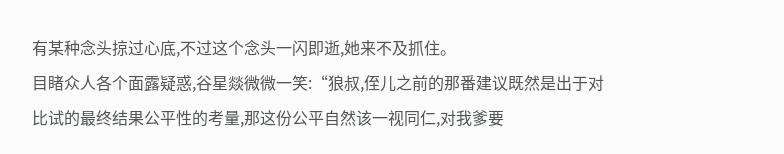有某种念头掠过心底,不过这个念头一闪即逝,她来不及抓住。
目睹众人各个面露疑惑,谷星燚微微一笑:“狼叔,侄儿之前的那番建议既然是出于对比试的最终结果公平性的考量,那这份公平自然该一视同仁,对我爹要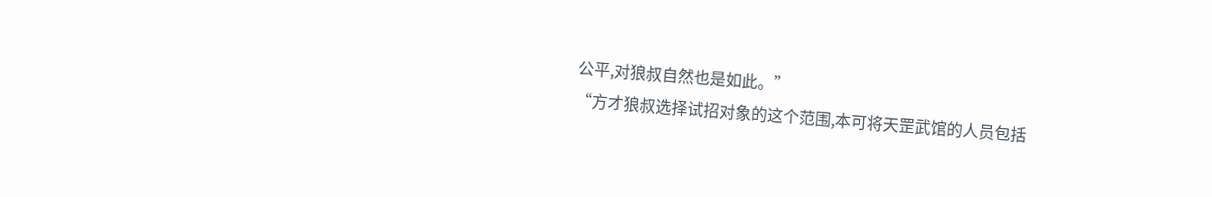公平,对狼叔自然也是如此。”
“方才狼叔选择试招对象的这个范围,本可将天罡武馆的人员包括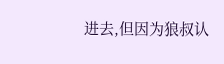进去,但因为狼叔认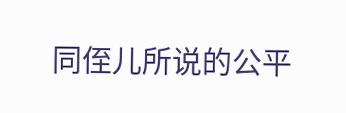同侄儿所说的公平